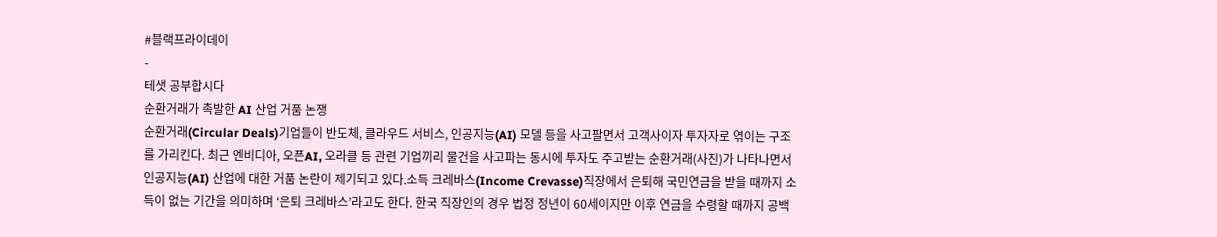#블랙프라이데이
-
테샛 공부합시다
순환거래가 촉발한 AI 산업 거품 논쟁
순환거래(Circular Deals)기업들이 반도체, 클라우드 서비스, 인공지능(AI) 모델 등을 사고팔면서 고객사이자 투자자로 엮이는 구조를 가리킨다. 최근 엔비디아, 오픈AI, 오라클 등 관련 기업끼리 물건을 사고파는 동시에 투자도 주고받는 순환거래(사진)가 나타나면서 인공지능(AI) 산업에 대한 거품 논란이 제기되고 있다.소득 크레바스(Income Crevasse)직장에서 은퇴해 국민연금을 받을 때까지 소득이 없는 기간을 의미하며 ‘은퇴 크레바스’라고도 한다. 한국 직장인의 경우 법정 정년이 60세이지만 이후 연금을 수령할 때까지 공백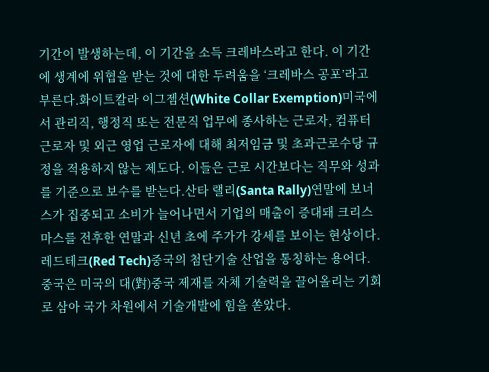기간이 발생하는데, 이 기간을 소득 크레바스라고 한다. 이 기간에 생계에 위협을 받는 것에 대한 두려움을 ‘크레바스 공포’라고 부른다.화이트칼라 이그젬션(White Collar Exemption)미국에서 관리직, 행정직 또는 전문직 업무에 종사하는 근로자, 컴퓨터 근로자 및 외근 영업 근로자에 대해 최저임금 및 초과근로수당 규정을 적용하지 않는 제도다. 이들은 근로 시간보다는 직무와 성과를 기준으로 보수를 받는다.산타 랠리(Santa Rally)연말에 보너스가 집중되고 소비가 늘어나면서 기업의 매출이 증대돼 크리스마스를 전후한 연말과 신년 초에 주가가 강세를 보이는 현상이다.레드테크(Red Tech)중국의 첨단기술 산업을 통칭하는 용어다. 중국은 미국의 대(對)중국 제재를 자체 기술력을 끌어올리는 기회로 삼아 국가 차원에서 기술개발에 힘을 쏟았다.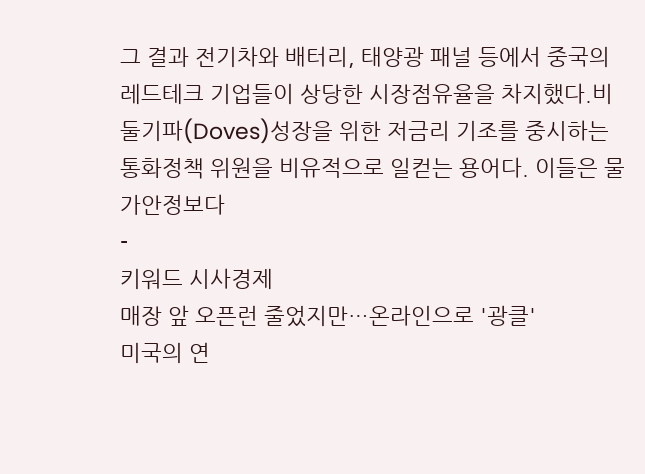그 결과 전기차와 배터리, 태양광 패널 등에서 중국의 레드테크 기업들이 상당한 시장점유율을 차지했다.비둘기파(Doves)성장을 위한 저금리 기조를 중시하는 통화정책 위원을 비유적으로 일컫는 용어다. 이들은 물가안정보다
-
키워드 시사경제
매장 앞 오픈런 줄었지만…온라인으로 '광클'
미국의 연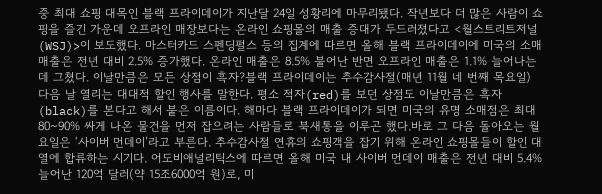중 최대 쇼핑 대목인 블랙 프라이데이가 지난달 24일 성황리에 마무리됐다. 작년보다 더 많은 사람이 쇼핑을 즐긴 가운데 오프라인 매장보다는 온라인 쇼핑몰의 매출 증대가 두드러졌다고 <월스트리트저널(WSJ)>이 보도했다. 마스터카드 스펜딩펄스 등의 집계에 따르면 올해 블랙 프라이데이에 미국의 소매 매출은 전년 대비 2.5% 증가했다. 온라인 매출은 8.5% 불어난 반면 오프라인 매출은 1.1% 늘어나는 데 그쳤다. 이날만큼은 모든 상점이 흑자?블랙 프라이데이는 추수감사절(매년 11월 네 번째 목요일) 다음 날 열리는 대대적 할인 행사를 말한다. 평소 적자(red)를 보던 상점도 이날만큼은 흑자(black)를 본다고 해서 붙은 이름이다. 해마다 블랙 프라이데이가 되면 미국의 유명 소매점은 최대 80~90% 싸게 나온 물건을 먼저 잡으려는 사람들로 북새통을 이루곤 했다.바로 그 다음 돌아오는 월요일은 ‘사이버 먼데이’라고 부른다. 추수감사절 연휴의 쇼핑객을 잡기 위해 온라인 쇼핑몰들이 할인 대열에 합류하는 시기다. 어도비애널리틱스에 따르면 올해 미국 내 사이버 먼데이 매출은 전년 대비 5.4% 늘어난 120억 달러(약 15조6000억 원)로, 미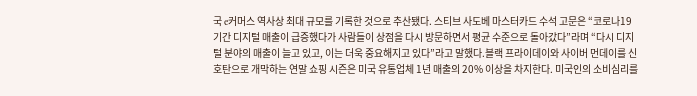국 e커머스 역사상 최대 규모를 기록한 것으로 추산됐다. 스티브 사도베 마스터카드 수석 고문은 “코로나19 기간 디지털 매출이 급증했다가 사람들이 상점을 다시 방문하면서 평균 수준으로 돌아갔다”라며 “다시 디지털 분야의 매출이 늘고 있고, 이는 더욱 중요해지고 있다”라고 말했다.블랙 프라이데이와 사이버 먼데이를 신호탄으로 개막하는 연말 쇼핑 시즌은 미국 유통업체 1년 매출의 20% 이상을 차지한다. 미국인의 소비심리를